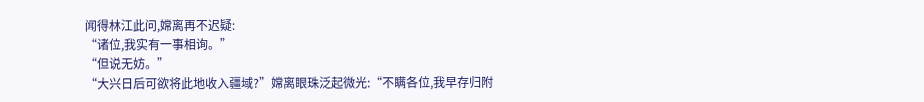闻得林江此问,嫦离再不迟疑:
“诸位,我实有一事相询。”
“但说无妨。”
“大兴日后可欲将此地收入疆域?”嫦离眼珠泛起微光:“不瞒各位,我早存归附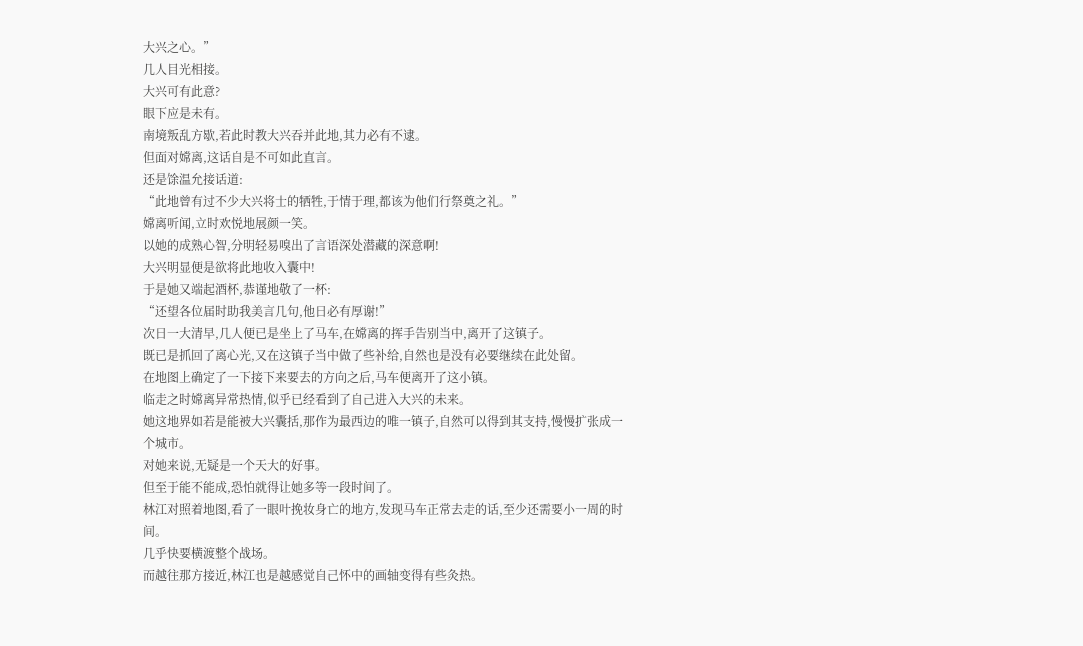大兴之心。”
几人目光相接。
大兴可有此意?
眼下应是未有。
南境叛乱方歇,若此时教大兴吞并此地,其力必有不逮。
但面对嫦离,这话自是不可如此直言。
还是馀温允接话道:
“此地曾有过不少大兴将士的牺牲,于情于理,都该为他们行祭奠之礼。”
嫦离听闻,立时欢悦地展颜一笑。
以她的成熟心智,分明轻易嗅出了言语深处潜藏的深意啊!
大兴明显便是欲将此地收入囊中!
于是她又端起酒杯,恭谨地敬了一杯:
“还望各位届时助我美言几句,他日必有厚谢!”
次日一大清早,几人便已是坐上了马车,在嫦离的挥手告别当中,离开了这镇子。
既已是抓回了离心光,又在这镇子当中做了些补给,自然也是没有必要继续在此处留。
在地图上确定了一下接下来要去的方向之后,马车便离开了这小镇。
临走之时嫦离异常热情,似乎已经看到了自己进入大兴的未来。
她这地界如若是能被大兴囊括,那作为最西边的唯一镇子,自然可以得到其支持,慢慢扩张成一个城市。
对她来说,无疑是一个天大的好事。
但至于能不能成,恐怕就得让她多等一段时间了。
林江对照着地图,看了一眼叶挽妆身亡的地方,发现马车正常去走的话,至少还需要小一周的时间。
几乎快要横渡整个战场。
而越往那方接近,林江也是越感觉自己怀中的画轴变得有些灸热。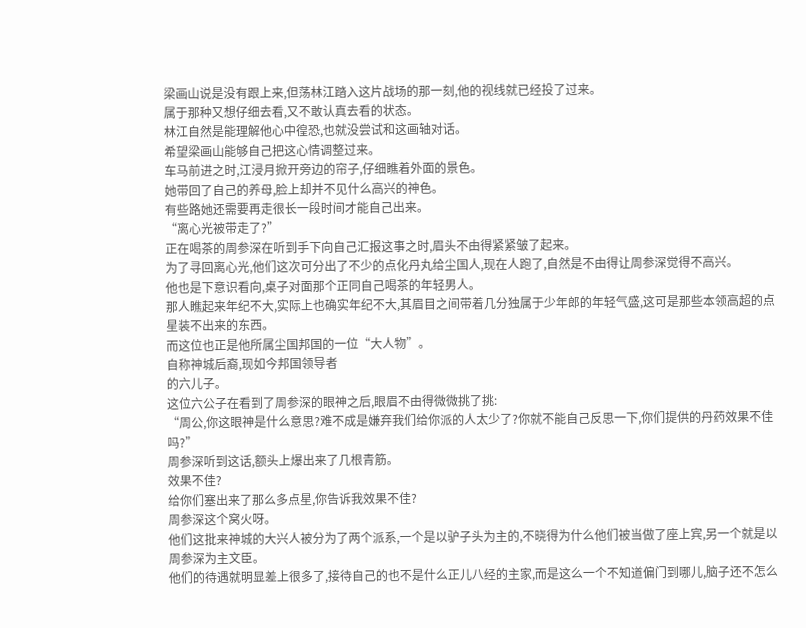梁画山说是没有跟上来,但荡林江踏入这片战场的那一刻,他的视线就已经投了过来。
属于那种又想仔细去看,又不敢认真去看的状态。
林江自然是能理解他心中徨恐,也就没尝试和这画轴对话。
希望梁画山能够自己把这心情调整过来。
车马前进之时,江浸月掀开旁边的帘子,仔细瞧着外面的景色。
她带回了自己的养母,脸上却并不见什么高兴的神色。
有些路她还需要再走很长一段时间才能自己出来。
“离心光被带走了?”
正在喝茶的周参深在听到手下向自己汇报这事之时,眉头不由得紧紧皱了起来。
为了寻回离心光,他们这次可分出了不少的点化丹丸给尘国人,现在人跑了,自然是不由得让周参深觉得不高兴。
他也是下意识看向,桌子对面那个正同自己喝茶的年轻男人。
那人瞧起来年纪不大,实际上也确实年纪不大,其眉目之间带着几分独属于少年郎的年轻气盛,这可是那些本领高超的点星装不出来的东西。
而这位也正是他所属尘国邦国的一位“大人物”。
自称神城后裔,现如今邦国领导者
的六儿子。
这位六公子在看到了周参深的眼神之后,眼眉不由得微微挑了挑:
“周公,你这眼神是什么意思?难不成是嫌弃我们给你派的人太少了?你就不能自己反思一下,你们提供的丹药效果不佳吗?”
周参深听到这话,额头上爆出来了几根青筋。
效果不佳?
给你们塞出来了那么多点星,你告诉我效果不佳?
周参深这个窝火呀。
他们这批来神城的大兴人被分为了两个派系,一个是以驴子头为主的,不晓得为什么他们被当做了座上宾,另一个就是以周参深为主文臣。
他们的待遇就明显差上很多了,接待自己的也不是什么正儿八经的主家,而是这么一个不知道偏门到哪儿,脑子还不怎么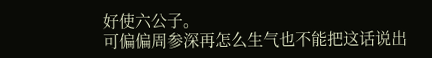好使六公子。
可偏偏周参深再怎么生气也不能把这话说出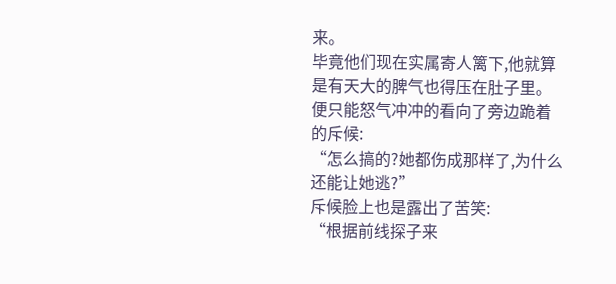来。
毕竟他们现在实属寄人篱下,他就算是有天大的脾气也得压在肚子里。
便只能怒气冲冲的看向了旁边跪着的斥候:
“怎么搞的?她都伤成那样了,为什么还能让她逃?”
斥候脸上也是露出了苦笑:
“根据前线探子来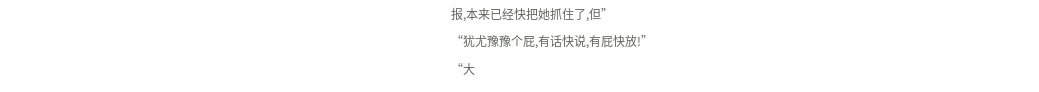报,本来已经快把她抓住了,但”
“犹尤豫豫个屁,有话快说,有屁快放!”
“大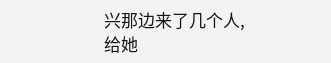兴那边来了几个人,给她